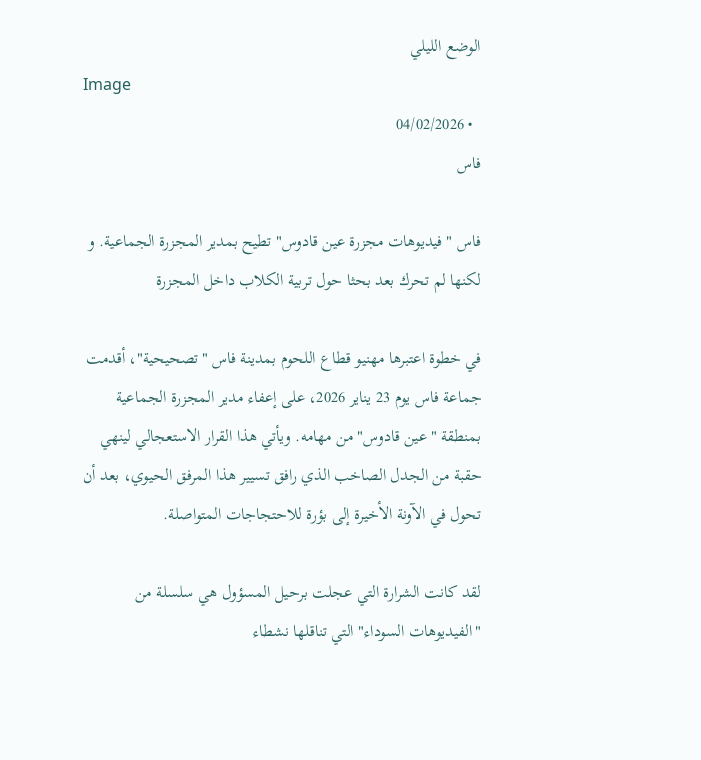الوضع الليلي
Image
  • 04/02/2026
فاس

فاس "فيديوهات مجزرة عين قادوس" تطيح بمدير المجزرة الجماعية. و لكنها لم تحرك بعد بحثا حول تربية الكلاب داخل المجزرة

في خطوة اعتبرها مهنيو قطاع اللحوم بمدينة فاس "تصحيحية"، أقدمت جماعة فاس يوم 23 يناير 2026، على إعفاء مدير المجزرة الجماعية بمنطقة "عين قادوس" من مهامه. ويأتي هذا القرار الاستعجالي لينهي حقبة من الجدل الصاخب الذي رافق تسيير هذا المرفق الحيوي، بعد أن تحول في الآونة الأخيرة إلى بؤرة للاحتجاجات المتواصلة.

لقد كانت الشرارة التي عجلت برحيل المسؤول هي سلسلة من "الفيديوهات السوداء" التي تناقلها نشطاء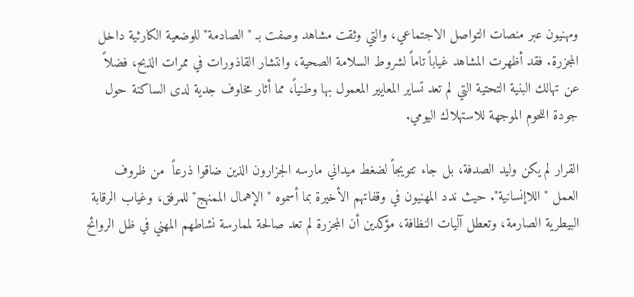ومهنيون عبر منصات التواصل الاجتماعي، والتي وثقت مشاهد وصفت بـ "الصادمة" للوضعية الكارثية داخل المجزرة. فقد أظهرت المشاهد غياباً تاماً لشروط السلامة الصحية، وانتشار القاذورات في ممرات الذبح، فضلاً عن تهالك البنية التحتية التي لم تعد تساير المعايير المعمول بها وطنياً، مما أثار مخاوف جدية لدى الساكنة حول جودة اللحوم الموجهة للاستهلاك اليومي.

القرار لم يكن وليد الصدفة، بل جاء تتويجاً لضغط ميداني مارسه الجزارون الذين ضاقوا ذرعاً  من ظروف العمل "اللاإنسانية". حيث ندد المهنيون في وقفاتهم الأخيرة بما أسموه "الإهمال الممنهج" للمرفق، وغياب الرقابة البيطرية الصارمة، وتعطل آليات النظافة، مؤكدين أن المجزرة لم تعد صالحة لممارسة نشاطهم المهني في ظل الروائح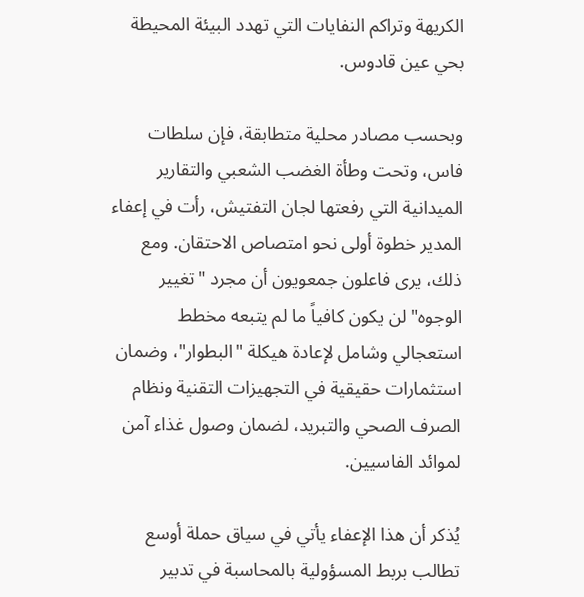الكريهة وتراكم النفايات التي تهدد البيئة المحيطة بحي عين قادوس.

وبحسب مصادر محلية متطابقة، فإن سلطات فاس، وتحت وطأة الغضب الشعبي والتقارير الميدانية التي رفعتها لجان التفتيش، رأت في إعفاء المدير خطوة أولى نحو امتصاص الاحتقان. ومع ذلك، يرى فاعلون جمعويون أن مجرد "تغيير الوجوه" لن يكون كافياً ما لم يتبعه مخطط استعجالي وشامل لإعادة هيكلة "البطوار"، وضمان استثمارات حقيقية في التجهيزات التقنية ونظام الصرف الصحي والتبريد، لضمان وصول غذاء آمن لموائد الفاسيين.

يُذكر أن هذا الإعفاء يأتي في سياق حملة أوسع تطالب بربط المسؤولية بالمحاسبة في تدبير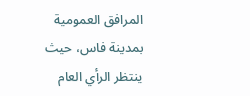المرافق العمومية بمدينة فاس، حيث ينتظر الرأي العام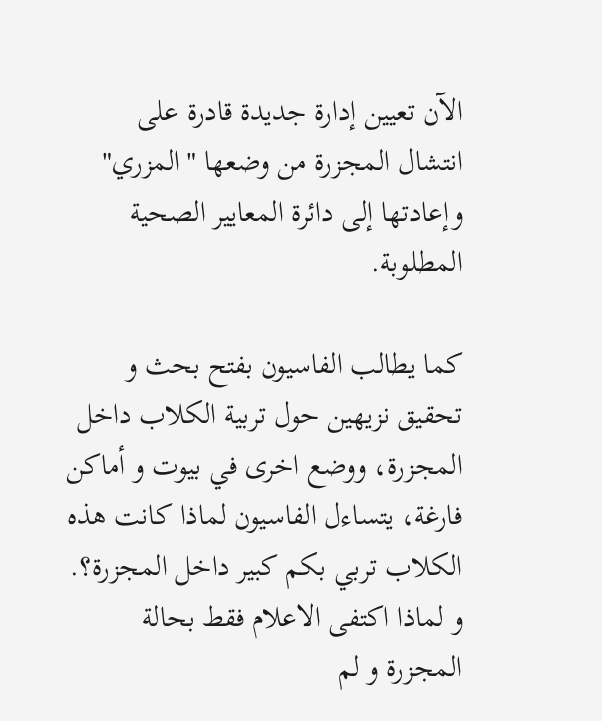الآن تعيين إدارة جديدة قادرة على انتشال المجزرة من وضعها "المزري" وإعادتها إلى دائرة المعايير الصحية المطلوبة.

كما يطالب الفاسيون بفتح بحث و تحقيق نزيهين حول تربية الكلاب داخل المجزرة، ووضع اخرى في بيوت و أماكن فارغة، يتساءل الفاسيون لماذا كانت هذه الكلاب تربي بكم كبير داخل المجزرة؟. و لماذا اكتفى الاعلام فقط بحالة المجزرة و لم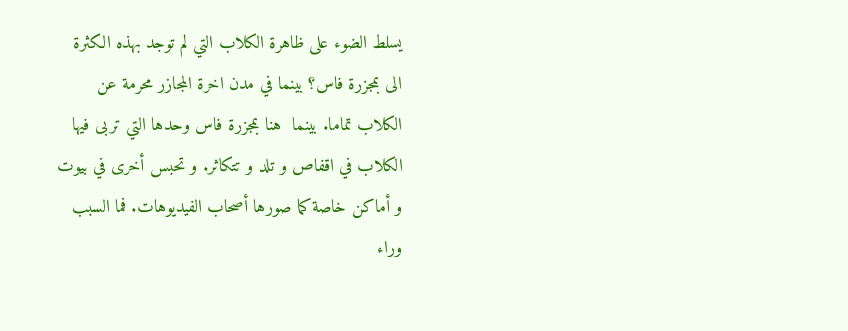يسلط الضوء على ظاهرة الكلاب التي لم توجد بهذه الكثرة الى بمجزرة فاس؟ بينما في مدن اخرة المجازر محرمة عن الكلاب تماما. بينما  هنا بمجزرة فاس وحدها التي تربى فيها الكلاب في اقفاص و تلد و تتكاثر. و تحبس أخرى في بيوت و أماكن خاصة كما صورها أصحاب الفيديوهات. فما السبب وراء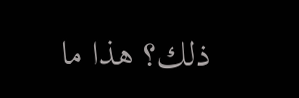ذلك؟ هذا ما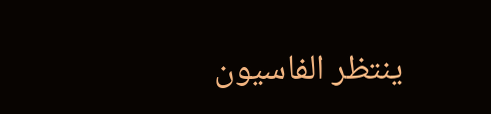ينتظر الفاسيون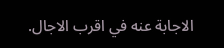الاجابة عنه في اقرب الاجال.